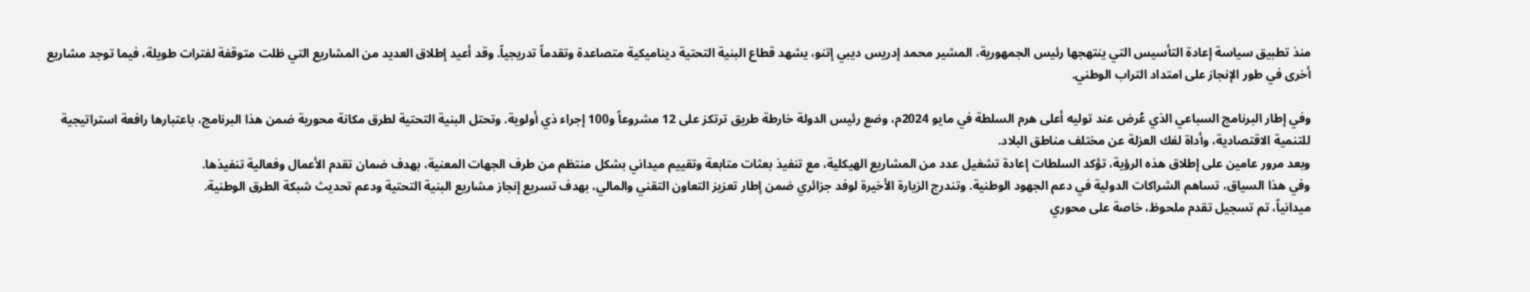منذ تطبيق سياسة إعادة التأسيس التي ينتهجها رئيس الجمهورية، المشير محمد إدريس ديبي إتنو، يشهد قطاع البنية التحتية ديناميكية متصاعدة وتقدماً تدريجياً. وقد أعيد إطلاق العديد من المشاريع التي ظلت متوقفة لفترات طويلة، فيما توجد مشاريع أخرى في طور الإنجاز على امتداد التراب الوطني.

وفي إطار البرنامج السباعي الذي عُرض عند توليه أعلى هرم السلطة في مايو 2024م، وضع رئيس الدولة خارطة طريق ترتكز على 12 مشروعاً و100 إجراء ذي أولوية. وتحتل البنية التحتية لطرق مكانة محورية ضمن هذا البرنامج، باعتبارها رافعة استراتيجية للتنمية الاقتصادية، وأداة لفك العزلة عن مختلف مناطق البلاد.
وبعد مرور عامين على إطلاق هذه الرؤية، تؤكد السلطات إعادة تشغيل عدد من المشاريع الهيكلية، مع تنفيذ بعثات متابعة وتقييم ميداني بشكل منتظم من طرف الجهات المعنية، بهدف ضمان تقدم الأعمال وفعالية تنفيذها.
وفي هذا السياق، تساهم الشراكات الدولية في دعم الجهود الوطنية. وتندرج الزيارة الأخيرة لوفد جزائري ضمن إطار تعزيز التعاون التقني والمالي، بهدف تسريع إنجاز مشاريع البنية التحتية ودعم تحديث شبكة الطرق الوطنية.
ميدانياً، تم تسجيل تقدم ملحوظ، خاصة على محوري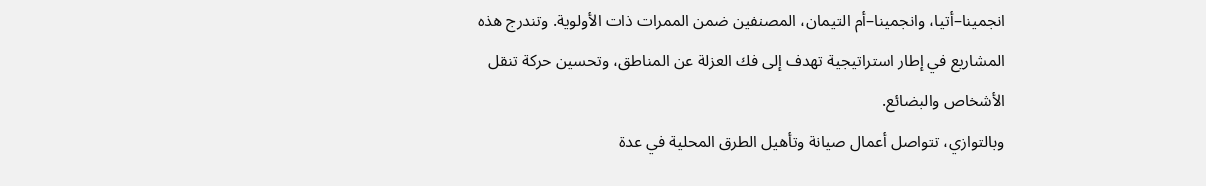انجمينا–أتيا، وانجمينا–أم التيمان، المصنفين ضمن الممرات ذات الأولوية. وتندرج هذه المشاريع في إطار استراتيجية تهدف إلى فك العزلة عن المناطق، وتحسين حركة تنقل الأشخاص والبضائع.
وبالتوازي، تتواصل أعمال صيانة وتأهيل الطرق المحلية في عدة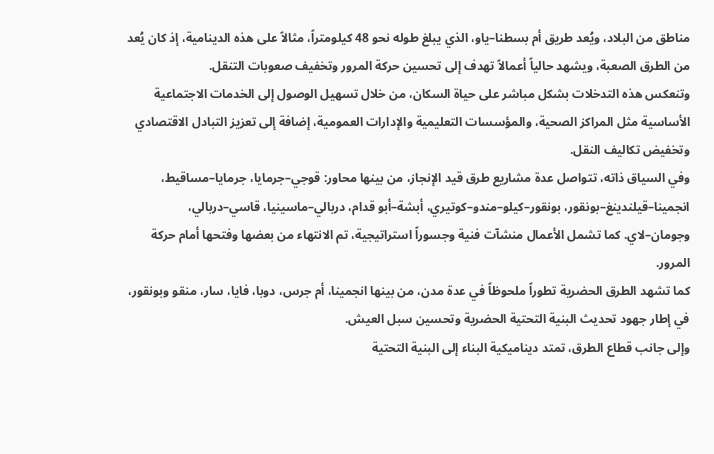مناطق من البلاد، ويُعد طريق أم بسطنا–ياو، الذي يبلغ طوله نحو 48 كيلومتراً، مثالاً على هذه الدينامية، إذ كان يُعد من الطرق الصعبة، ويشهد حالياً أعمالاً تهدف إلى تحسين حركة المرور وتخفيف صعوبات التنقل.
وتنعكس هذه التدخلات بشكل مباشر على حياة السكان، من خلال تسهيل الوصول إلى الخدمات الاجتماعية الأساسية مثل المراكز الصحية، والمؤسسات التعليمية والإدارات العمومية، إضافة إلى تعزيز التبادل الاقتصادي وتخفيض تكاليف النقل.
وفي السياق ذاته، تتواصل عدة مشاريع طرق قيد الإنجاز، من بينها محاور: قوجي–جرمايا، جرمايا–مساقيط، انجمينا–قيلندينغ–بونقور، بونقور–كيلو–مندو–كوتيري، أبشة–أبو قدام، دربالي–ماسينيا، قاسي–دربالي، وجومان–لاي. كما تشمل الأعمال منشآت فنية وجسوراً استراتيجية، تم الانتهاء من بعضها وفتحها أمام حركة المرور.
كما تشهد الطرق الحضرية تطوراً ملحوظاً في عدة مدن، من بينها انجمينا، أم جرس، دوبا، فايا، سار، منقو وبونقور، في إطار جهود تحديث البنية التحتية الحضرية وتحسين سبل العيش.
وإلى جانب قطاع الطرق، تمتد ديناميكية البناء إلى البنية التحتية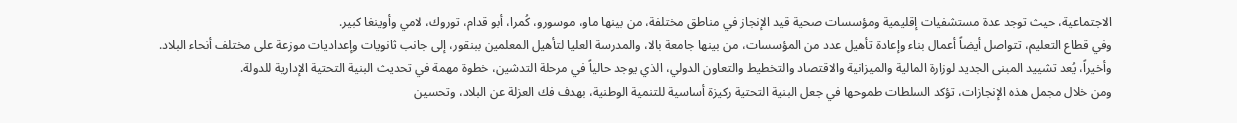الاجتماعية، حيث توجد عدة مستشفيات إقليمية ومؤسسات صحية قيد الإنجاز في مناطق مختلفة، من بينها ماو، موسورو، كُمرا، أبو قدام، توروك، لامي وأوينغا كبير.
وفي قطاع التعليم، تتواصل أيضاً أعمال بناء وإعادة تأهيل عدد من المؤسسات، من بينها جامعة بالا، والمدرسة العليا لتأهيل المعلمين ببنقور، إلى جانب ثانويات وإعداديات موزعة على مختلف أنحاء البلاد.
وأخيراً، يُعد تشييد المبنى الجديد لوزارة المالية والميزانية والاقتصاد والتخطيط والتعاون الدولي، الذي يوجد حالياً في مرحلة التدشين، خطوة مهمة في تحديث البنية التحتية الإدارية للدولة.
ومن خلال مجمل هذه الإنجازات، تؤكد السلطات طموحها في جعل البنية التحتية ركيزة أساسية للتنمية الوطنية، بهدف فك العزلة عن البلاد، وتحسين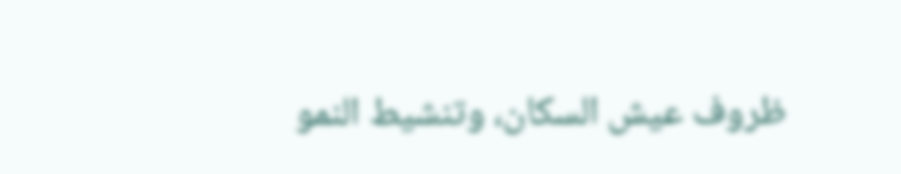ظروف عيش السكان، وتنشيط النمو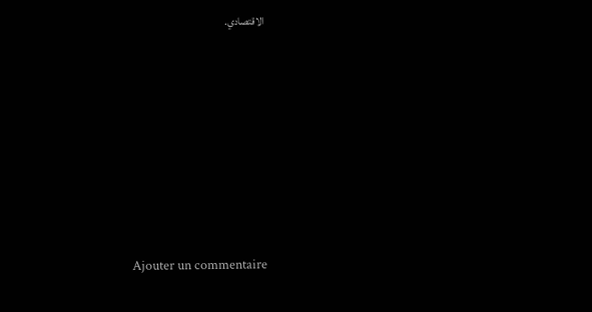الاقتصادي.












Ajouter un commentaire